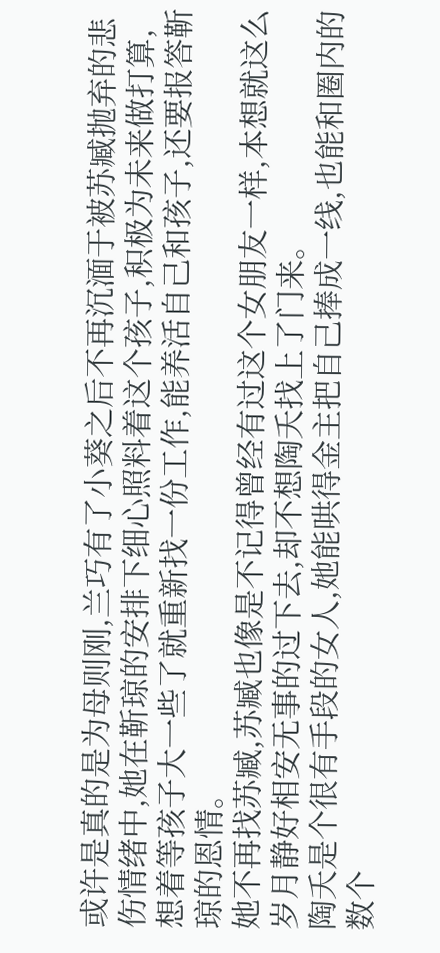或许是真的是为母则刚,兰巧有了小葵之后不再沉湎于被苏臧抛弃的悲伤情绪中,她在靳琼的安排下细心照料着这个孩子,积极为未来做打算,想着等孩子大一些了就重新找一份工作,能养活自己和孩子,还要报答靳琼的恩情。
她不再找苏臧,苏臧也像是不记得曾经有过这个女朋友一样,本想就这么岁月静好相安无事的过下去,却不想陶夭找上了门来。
陶夭是个很有手段的女人,她能哄得金主把自己捧成一线,也能和圈内的数个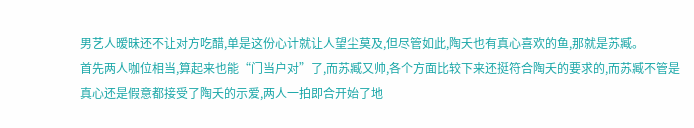男艺人暧昧还不让对方吃醋,单是这份心计就让人望尘莫及,但尽管如此,陶夭也有真心喜欢的鱼,那就是苏臧。
首先两人咖位相当,算起来也能“门当户对”了,而苏臧又帅,各个方面比较下来还挺符合陶夭的要求的,而苏臧不管是真心还是假意都接受了陶夭的示爱,两人一拍即合开始了地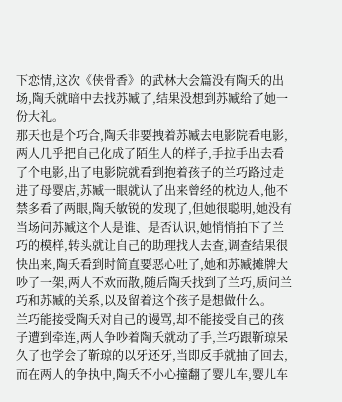下恋情,这次《侠骨香》的武林大会篇没有陶夭的出场,陶夭就暗中去找苏臧了,结果没想到苏臧给了她一份大礼。
那天也是个巧合,陶夭非要拽着苏臧去电影院看电影,两人几乎把自己化成了陌生人的样子,手拉手出去看了个电影,出了电影院就看到抱着孩子的兰巧路过走进了母婴店,苏臧一眼就认了出来曾经的枕边人,他不禁多看了两眼,陶夭敏锐的发现了,但她很聪明,她没有当场问苏臧这个人是谁、是否认识,她悄悄拍下了兰巧的模样,转头就让自己的助理找人去查,调查结果很快出来,陶夭看到时简直要恶心吐了,她和苏臧摊牌大吵了一架,两人不欢而散,随后陶夭找到了兰巧,质问兰巧和苏臧的关系,以及留着这个孩子是想做什么。
兰巧能接受陶夭对自己的谩骂,却不能接受自己的孩子遭到牵连,两人争吵着陶夭就动了手,兰巧跟靳琼呆久了也学会了靳琼的以牙还牙,当即反手就抽了回去,而在两人的争执中,陶夭不小心撞翻了婴儿车,婴儿车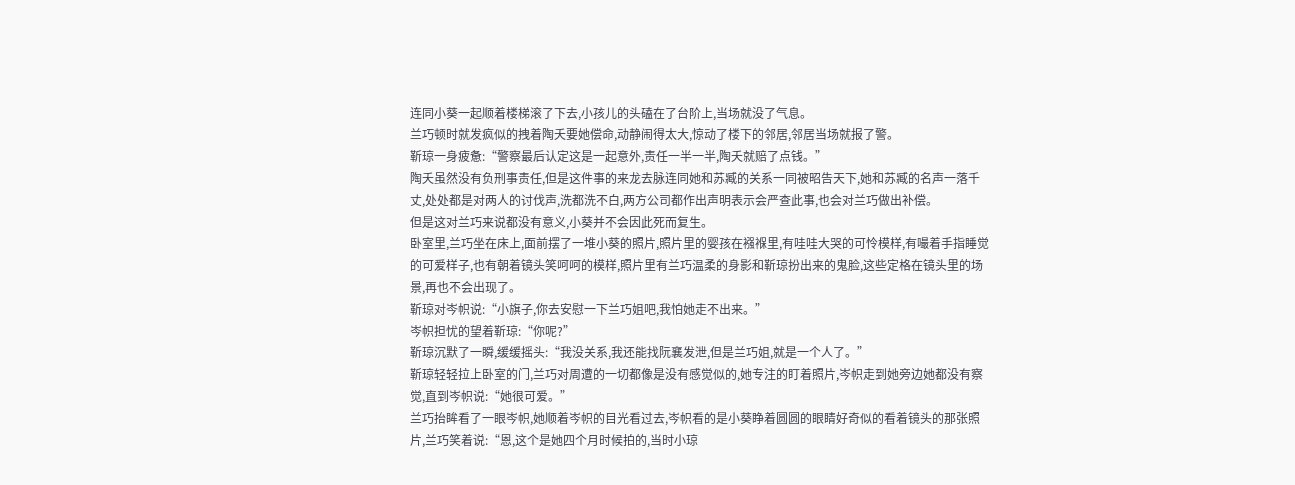连同小葵一起顺着楼梯滚了下去,小孩儿的头磕在了台阶上,当场就没了气息。
兰巧顿时就发疯似的拽着陶夭要她偿命,动静闹得太大,惊动了楼下的邻居,邻居当场就报了警。
靳琼一身疲惫:“警察最后认定这是一起意外,责任一半一半,陶夭就赔了点钱。”
陶夭虽然没有负刑事责任,但是这件事的来龙去脉连同她和苏臧的关系一同被昭告天下,她和苏臧的名声一落千丈,处处都是对两人的讨伐声,洗都洗不白,两方公司都作出声明表示会严查此事,也会对兰巧做出补偿。
但是这对兰巧来说都没有意义,小葵并不会因此死而复生。
卧室里,兰巧坐在床上,面前摆了一堆小葵的照片,照片里的婴孩在襁褓里,有哇哇大哭的可怜模样,有嘬着手指睡觉的可爱样子,也有朝着镜头笑呵呵的模样,照片里有兰巧温柔的身影和靳琼扮出来的鬼脸,这些定格在镜头里的场景,再也不会出现了。
靳琼对岑帜说:“小旗子,你去安慰一下兰巧姐吧,我怕她走不出来。”
岑帜担忧的望着靳琼:“你呢?”
靳琼沉默了一瞬,缓缓摇头:“我没关系,我还能找阮襄发泄,但是兰巧姐,就是一个人了。”
靳琼轻轻拉上卧室的门,兰巧对周遭的一切都像是没有感觉似的,她专注的盯着照片,岑帜走到她旁边她都没有察觉,直到岑帜说:“她很可爱。”
兰巧抬眸看了一眼岑帜,她顺着岑帜的目光看过去,岑帜看的是小葵睁着圆圆的眼睛好奇似的看着镜头的那张照片,兰巧笑着说:“恩,这个是她四个月时候拍的,当时小琼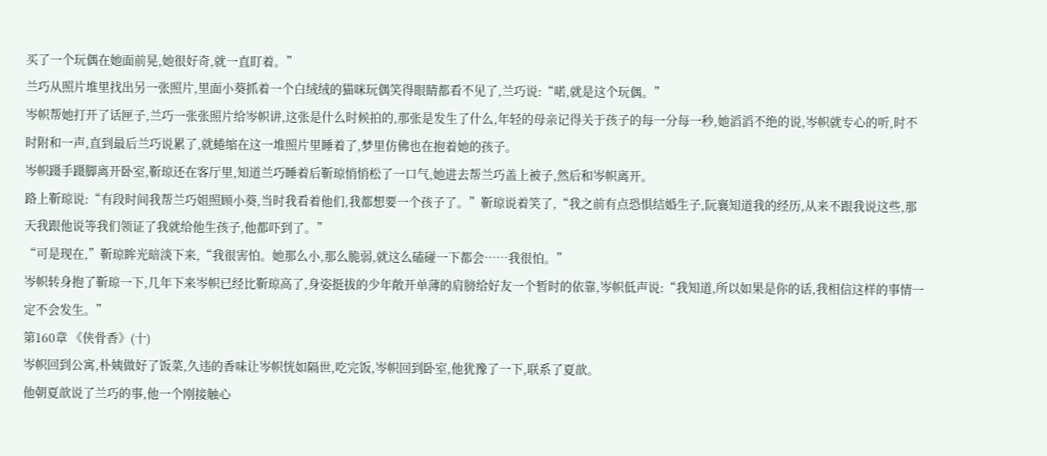买了一个玩偶在她面前晃,她很好奇,就一直盯着。”
兰巧从照片堆里找出另一张照片,里面小葵抓着一个白绒绒的猫咪玩偶笑得眼睛都看不见了,兰巧说:“喏,就是这个玩偶。”
岑帜帮她打开了话匣子,兰巧一张张照片给岑帜讲,这张是什么时候拍的,那张是发生了什么,年轻的母亲记得关于孩子的每一分每一秒,她滔滔不绝的说,岑帜就专心的听,时不时附和一声,直到最后兰巧说累了,就蜷缩在这一堆照片里睡着了,梦里仿佛也在抱着她的孩子。
岑帜蹑手蹑脚离开卧室,靳琼还在客厅里,知道兰巧睡着后靳琼悄悄松了一口气,她进去帮兰巧盖上被子,然后和岑帜离开。
路上靳琼说:“有段时间我帮兰巧姐照顾小葵,当时我看着他们,我都想要一个孩子了。”靳琼说着笑了,“我之前有点恐惧结婚生子,阮襄知道我的经历,从来不跟我说这些,那天我跟他说等我们领证了我就给他生孩子,他都吓到了。”
“可是现在,”靳琼眸光暗淡下来,“我很害怕。她那么小,那么脆弱,就这么磕碰一下都会……我很怕。”
岑帜转身抱了靳琼一下,几年下来岑帜已经比靳琼高了,身姿挺拔的少年敞开单薄的肩膀给好友一个暂时的依靠,岑帜低声说:“我知道,所以如果是你的话,我相信这样的事情一定不会发生。”
第160章 《侠骨香》(十)
岑帜回到公寓,朴姨做好了饭菜,久违的香味让岑帜恍如隔世,吃完饭,岑帜回到卧室,他犹豫了一下,联系了夏歆。
他朝夏歆说了兰巧的事,他一个刚接触心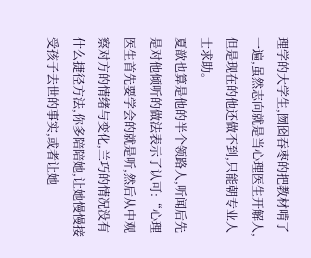理学的大学生,囫囵吞枣的把教材啃了一遍,虽然志向就是当心理医生开解人,但是现在的他还做不到,只能朝专业人士求助。
夏歆也算是他的半个领路人,听闻后先是对他倾听的做法表示了认可:“心理医生首先要学会的就是听,然后从中观察对方的情绪与变化,兰巧的情况没有什么捷径方法,你多陪陪她,让她慢慢接受孩子去世的事实,或者让她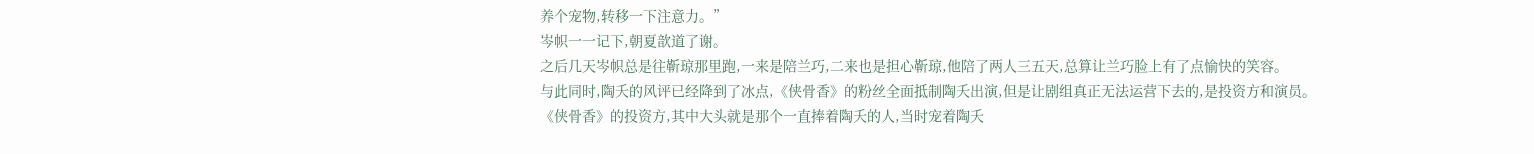养个宠物,转移一下注意力。”
岑帜一一记下,朝夏歆道了谢。
之后几天岑帜总是往靳琼那里跑,一来是陪兰巧,二来也是担心靳琼,他陪了两人三五天,总算让兰巧脸上有了点愉快的笑容。
与此同时,陶夭的风评已经降到了冰点,《侠骨香》的粉丝全面抵制陶夭出演,但是让剧组真正无法运营下去的,是投资方和演员。
《侠骨香》的投资方,其中大头就是那个一直捧着陶夭的人,当时宠着陶夭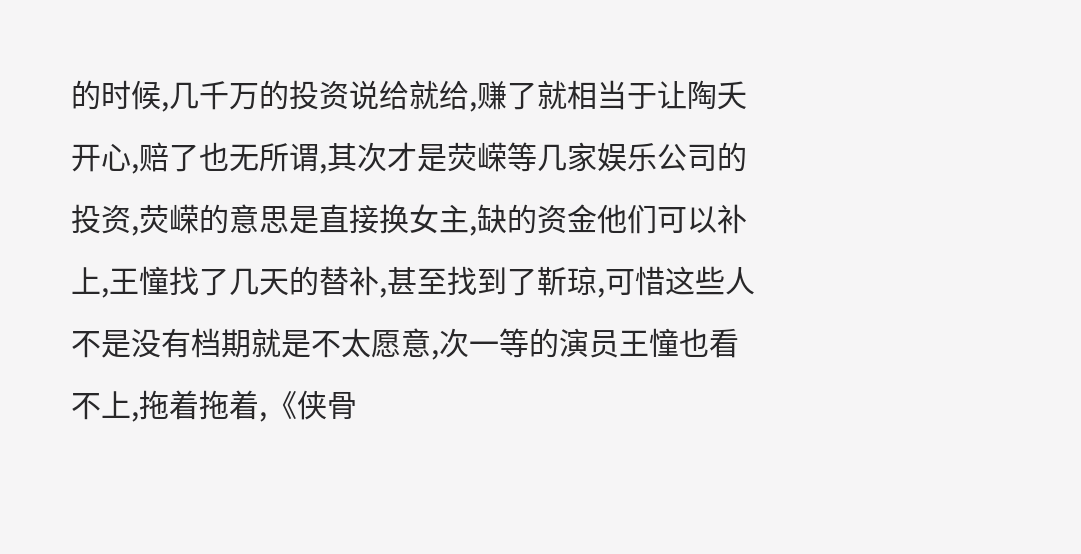的时候,几千万的投资说给就给,赚了就相当于让陶夭开心,赔了也无所谓,其次才是荧嵘等几家娱乐公司的投资,荧嵘的意思是直接换女主,缺的资金他们可以补上,王憧找了几天的替补,甚至找到了靳琼,可惜这些人不是没有档期就是不太愿意,次一等的演员王憧也看不上,拖着拖着,《侠骨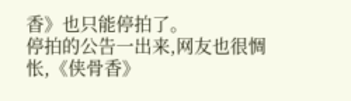香》也只能停拍了。
停拍的公告一出来,网友也很惆怅,《侠骨香》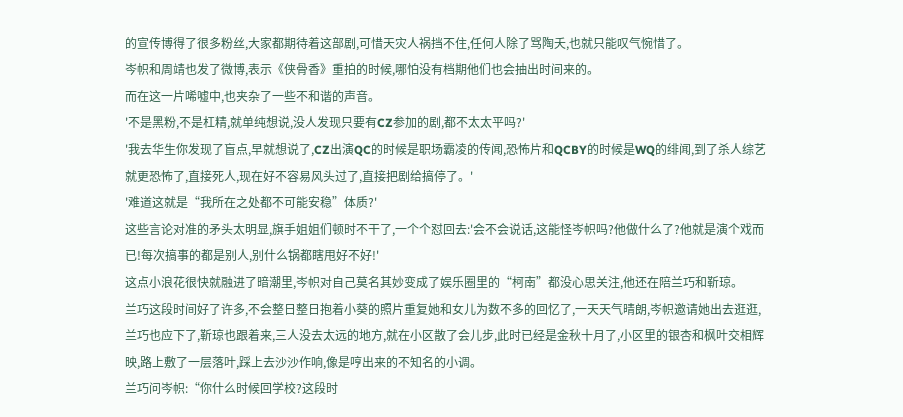的宣传博得了很多粉丝,大家都期待着这部剧,可惜天灾人祸挡不住,任何人除了骂陶夭,也就只能叹气惋惜了。
岑帜和周靖也发了微博,表示《侠骨香》重拍的时候,哪怕没有档期他们也会抽出时间来的。
而在这一片唏嘘中,也夹杂了一些不和谐的声音。
'不是黑粉,不是杠精,就单纯想说,没人发现只要有CZ参加的剧,都不太太平吗?'
'我去华生你发现了盲点,早就想说了,CZ出演QC的时候是职场霸凌的传闻,恐怖片和QCBY的时候是WQ的绯闻,到了杀人综艺就更恐怖了,直接死人,现在好不容易风头过了,直接把剧给搞停了。'
'难道这就是“我所在之处都不可能安稳”体质?'
这些言论对准的矛头太明显,旗手姐姐们顿时不干了,一个个怼回去:'会不会说话,这能怪岑帜吗?他做什么了?他就是演个戏而已!每次搞事的都是别人,别什么锅都瞎甩好不好!'
这点小浪花很快就融进了暗潮里,岑帜对自己莫名其妙变成了娱乐圈里的“柯南”都没心思关注,他还在陪兰巧和靳琼。
兰巧这段时间好了许多,不会整日整日抱着小葵的照片重复她和女儿为数不多的回忆了,一天天气晴朗,岑帜邀请她出去逛逛,兰巧也应下了,靳琼也跟着来,三人没去太远的地方,就在小区散了会儿步,此时已经是金秋十月了,小区里的银杏和枫叶交相辉映,路上敷了一层落叶,踩上去沙沙作响,像是哼出来的不知名的小调。
兰巧问岑帜:“你什么时候回学校?这段时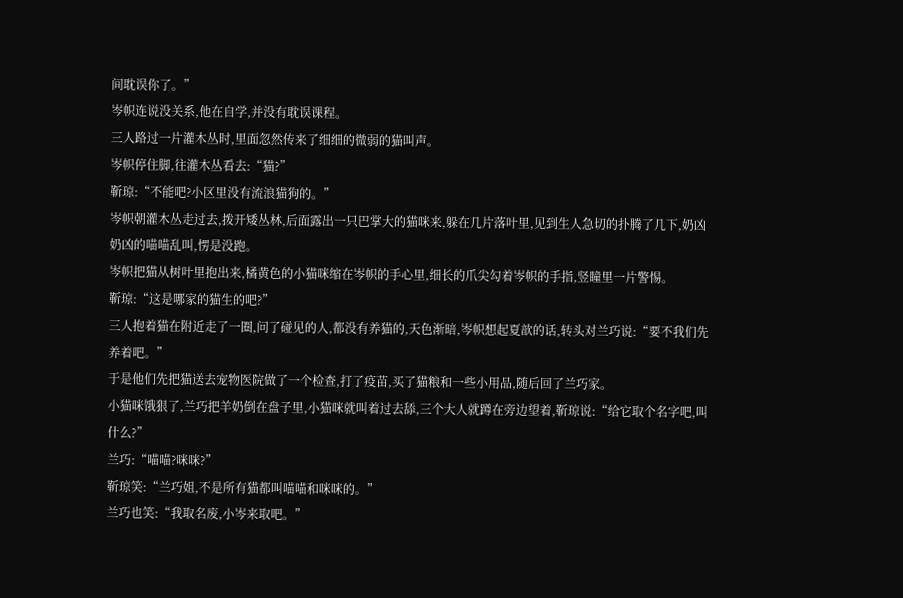间耽误你了。”
岑帜连说没关系,他在自学,并没有耽误课程。
三人路过一片灌木丛时,里面忽然传来了细细的微弱的猫叫声。
岑帜停住脚,往灌木丛看去:“猫?”
靳琼:“不能吧?小区里没有流浪猫狗的。”
岑帜朝灌木丛走过去,拨开矮丛林,后面露出一只巴掌大的猫咪来,躲在几片落叶里,见到生人急切的扑腾了几下,奶凶奶凶的喵喵乱叫,愣是没跑。
岑帜把猫从树叶里抱出来,橘黄色的小猫咪缩在岑帜的手心里,细长的爪尖勾着岑帜的手指,竖瞳里一片警惕。
靳琼:“这是哪家的猫生的吧?”
三人抱着猫在附近走了一圈,问了碰见的人,都没有养猫的,天色渐暗,岑帜想起夏歆的话,转头对兰巧说:“要不我们先养着吧。”
于是他们先把猫送去宠物医院做了一个检查,打了疫苗,买了猫粮和一些小用品,随后回了兰巧家。
小猫咪饿狠了,兰巧把羊奶倒在盘子里,小猫咪就叫着过去舔,三个大人就蹲在旁边望着,靳琼说:“给它取个名字吧,叫什么?”
兰巧:“喵喵?咪咪?”
靳琼笑:“兰巧姐,不是所有猫都叫喵喵和咪咪的。”
兰巧也笑:“我取名废,小岑来取吧。”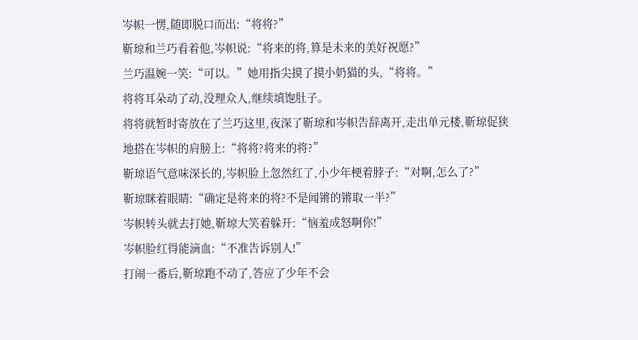岑帜一愣,随即脱口而出:“将将?”
靳琼和兰巧看着他,岑帜说:“将来的将,算是未来的美好祝愿?”
兰巧温婉一笑:“可以。”她用指尖摸了摸小奶猫的头,“将将。”
将将耳朵动了动,没理众人,继续填饱肚子。
将将就暂时寄放在了兰巧这里,夜深了靳琼和岑帜告辞离开,走出单元楼,靳琼促狭地搭在岑帜的肩膀上:“将将?将来的将?”
靳琼语气意味深长的,岑帜脸上忽然红了,小少年梗着脖子:“对啊,怎么了?”
靳琼眯着眼睛:“确定是将来的将?不是闻锵的锵取一半?”
岑帜转头就去打她,靳琼大笑着躲开:“恼羞成怒啊你!”
岑帜脸红得能滴血:“不准告诉别人!”
打闹一番后,靳琼跑不动了,答应了少年不会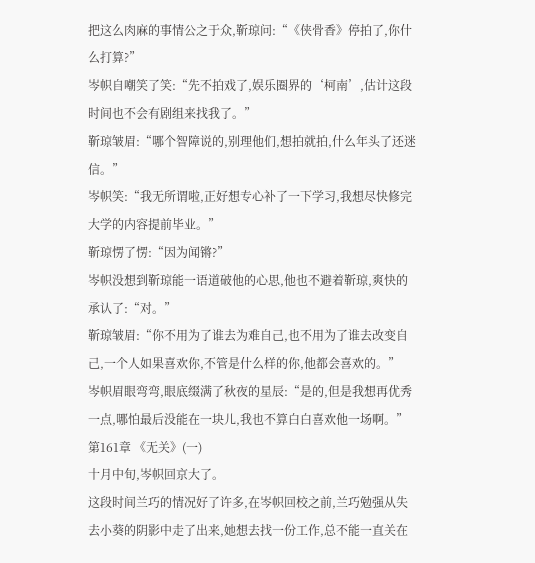把这么肉麻的事情公之于众,靳琼问:“《侠骨香》停拍了,你什么打算?”
岑帜自嘲笑了笑:“先不拍戏了,娱乐圈界的‘柯南’,估计这段时间也不会有剧组来找我了。”
靳琼皱眉:“哪个智障说的,别理他们,想拍就拍,什么年头了还迷信。”
岑帜笑:“我无所谓啦,正好想专心补了一下学习,我想尽快修完大学的内容提前毕业。”
靳琼愣了愣:“因为闻锵?”
岑帜没想到靳琼能一语道破他的心思,他也不避着靳琼,爽快的承认了:“对。”
靳琼皱眉:“你不用为了谁去为难自己,也不用为了谁去改变自己,一个人如果喜欢你,不管是什么样的你,他都会喜欢的。”
岑帜眉眼弯弯,眼底缀满了秋夜的星辰:“是的,但是我想再优秀一点,哪怕最后没能在一块儿,我也不算白白喜欢他一场啊。”
第161章 《无关》(一)
十月中旬,岑帜回京大了。
这段时间兰巧的情况好了许多,在岑帜回校之前,兰巧勉强从失去小葵的阴影中走了出来,她想去找一份工作,总不能一直关在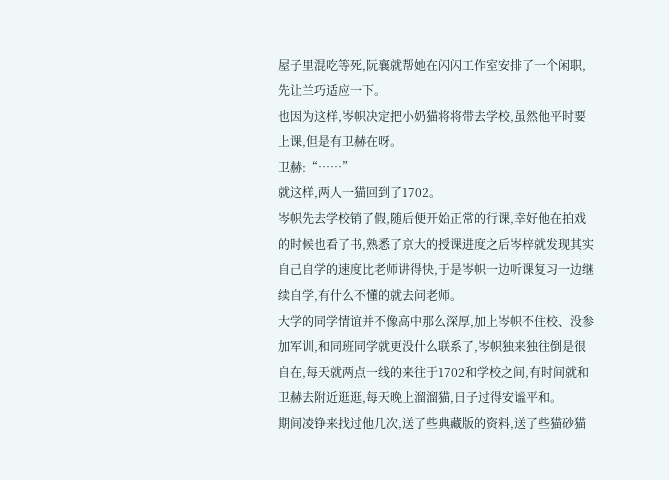屋子里混吃等死,阮襄就帮她在闪闪工作室安排了一个闲职,先让兰巧适应一下。
也因为这样,岑帜决定把小奶猫将将带去学校,虽然他平时要上课,但是有卫赫在呀。
卫赫:“……”
就这样,两人一猫回到了1702。
岑帜先去学校销了假,随后便开始正常的行课,幸好他在拍戏的时候也看了书,熟悉了京大的授课进度之后岑梓就发现其实自己自学的速度比老师讲得快,于是岑帜一边听课复习一边继续自学,有什么不懂的就去问老师。
大学的同学情谊并不像高中那么深厚,加上岑帜不住校、没参加军训,和同班同学就更没什么联系了,岑帜独来独往倒是很自在,每天就两点一线的来往于1702和学校之间,有时间就和卫赫去附近逛逛,每天晚上溜溜猫,日子过得安谧平和。
期间凌铮来找过他几次,送了些典藏版的资料,送了些猫砂猫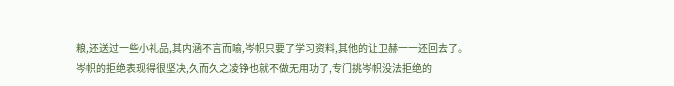粮,还送过一些小礼品,其内涵不言而喻,岑帜只要了学习资料,其他的让卫赫一一还回去了。
岑帜的拒绝表现得很坚决,久而久之凌铮也就不做无用功了,专门挑岑帜没法拒绝的